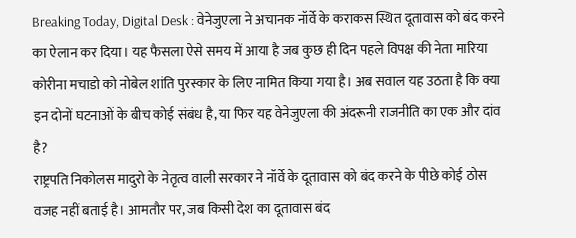Breaking Today, Digital Desk : वेनेजुएला ने अचानक नॉर्वे के कराकस स्थित दूतावास को बंद करने का ऐलान कर दिया। यह फैसला ऐसे समय में आया है जब कुछ ही दिन पहले विपक्ष की नेता मारिया कोरीना मचाडो को नोबेल शांति पुरस्कार के लिए नामित किया गया है। अब सवाल यह उठता है कि क्या इन दोनों घटनाओं के बीच कोई संबंध है, या फिर यह वेनेजुएला की अंदरूनी राजनीति का एक और दांव है?
राष्ट्रपति निकोलस मादुरो के नेतृत्व वाली सरकार ने नॉर्वे के दूतावास को बंद करने के पीछे कोई ठोस वजह नहीं बताई है। आमतौर पर, जब किसी देश का दूतावास बंद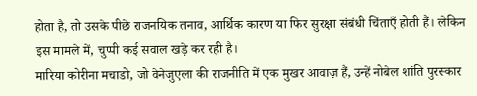होता है, तो उसके पीछे राजनयिक तनाव, आर्थिक कारण या फिर सुरक्षा संबंधी चिंताएँ होती हैं। लेकिन इस मामले में, चुप्पी कई सवाल खड़े कर रही है।
मारिया कोरीना मचाडो, जो वेनेजुएला की राजनीति में एक मुखर आवाज़ हैं, उन्हें नोबेल शांति पुरस्कार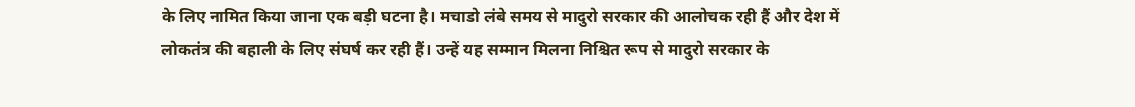के लिए नामित किया जाना एक बड़ी घटना है। मचाडो लंबे समय से मादुरो सरकार की आलोचक रही हैं और देश में लोकतंत्र की बहाली के लिए संघर्ष कर रही हैं। उन्हें यह सम्मान मिलना निश्चित रूप से मादुरो सरकार के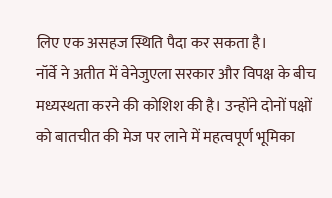लिए एक असहज स्थिति पैदा कर सकता है।
नॉर्वे ने अतीत में वेनेजुएला सरकार और विपक्ष के बीच मध्यस्थता करने की कोशिश की है। उन्होंने दोनों पक्षों को बातचीत की मेज पर लाने में महत्वपूर्ण भूमिका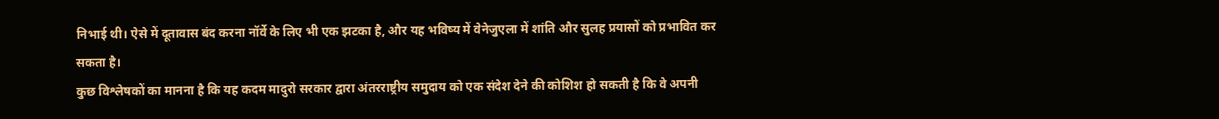निभाई थी। ऐसे में दूतावास बंद करना नॉर्वे के लिए भी एक झटका है, और यह भविष्य में वेनेजुएला में शांति और सुलह प्रयासों को प्रभावित कर सकता है।
कुछ विश्लेषकों का मानना है कि यह कदम मादुरो सरकार द्वारा अंतरराष्ट्रीय समुदाय को एक संदेश देने की कोशिश हो सकती है कि वे अपनी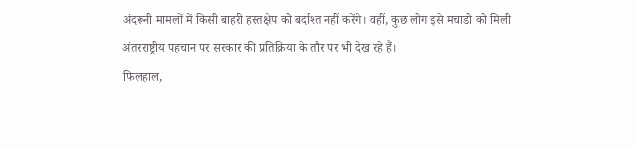अंदरूनी मामलों में किसी बाहरी हस्तक्षेप को बर्दाश्त नहीं करेंगे। वहीं, कुछ लोग इसे मचाडो को मिली अंतरराष्ट्रीय पहचान पर सरकार की प्रतिक्रिया के तौर पर भी देख रहे हैं।
फिलहाल,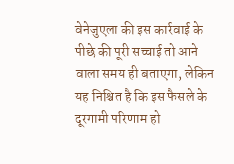वेनेजुएला की इस कार्रवाई के पीछे की पूरी सच्चाई तो आने वाला समय ही बताएगा, लेकिन यह निश्चित है कि इस फैसले के दूरगामी परिणाम हो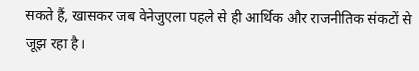सकते हैं, खासकर जब वेनेजुएला पहले से ही आर्थिक और राजनीतिक संकटों से जूझ रहा है।